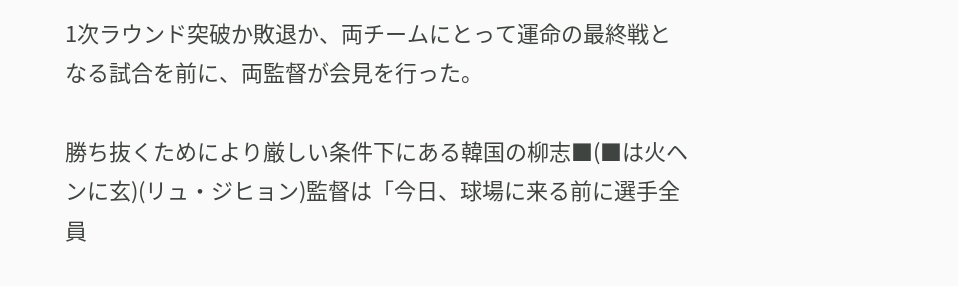1次ラウンド突破か敗退か、両チームにとって運命の最終戦となる試合を前に、両監督が会見を行った。

勝ち抜くためにより厳しい条件下にある韓国の柳志■(■は火ヘンに玄)(リュ・ジヒョン)監督は「今日、球場に来る前に選手全員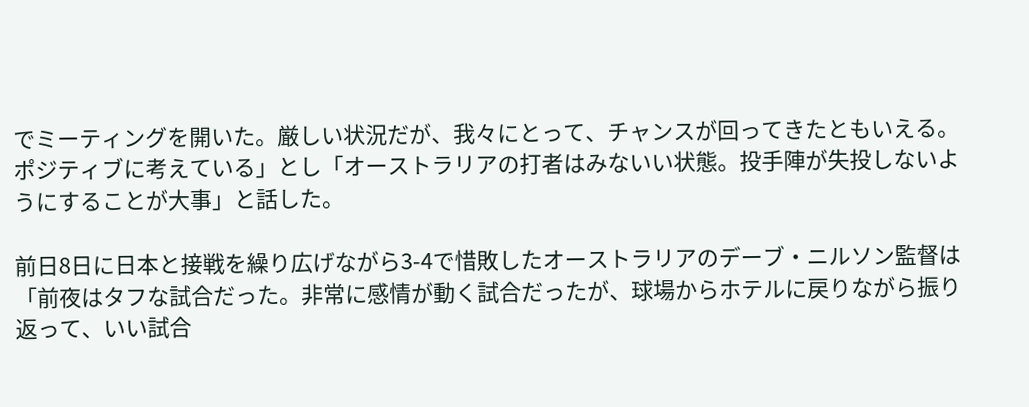でミーティングを開いた。厳しい状況だが、我々にとって、チャンスが回ってきたともいえる。ポジティブに考えている」とし「オーストラリアの打者はみないい状態。投手陣が失投しないようにすることが大事」と話した。

前日8日に日本と接戦を繰り広げながら3-4で惜敗したオーストラリアのデーブ・ニルソン監督は「前夜はタフな試合だった。非常に感情が動く試合だったが、球場からホテルに戻りながら振り返って、いい試合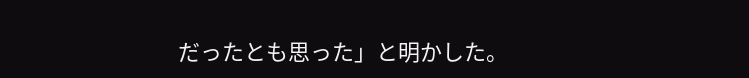だったとも思った」と明かした。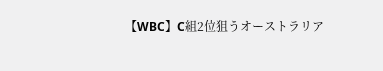【WBC】C組2位狙うオーストラリア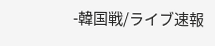-韓国戦/ライブ速報